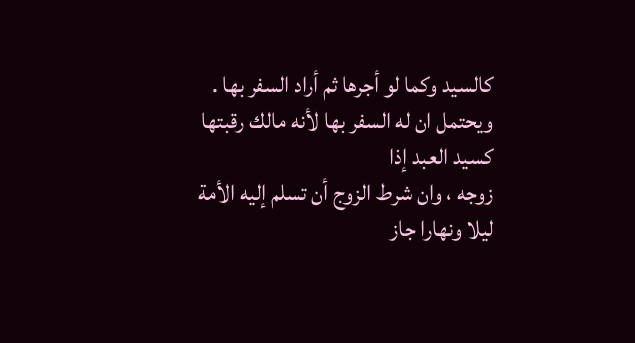كالسيد وكما لو أجرها ثم أراد السفر بها . ويحتمل ان له السفر بها لأنه مالك رقبتها كسيد العبد إذا
زوجه ، وان شرط الزوج أن تسلم إليه الأمة ليلا ونهارا جاز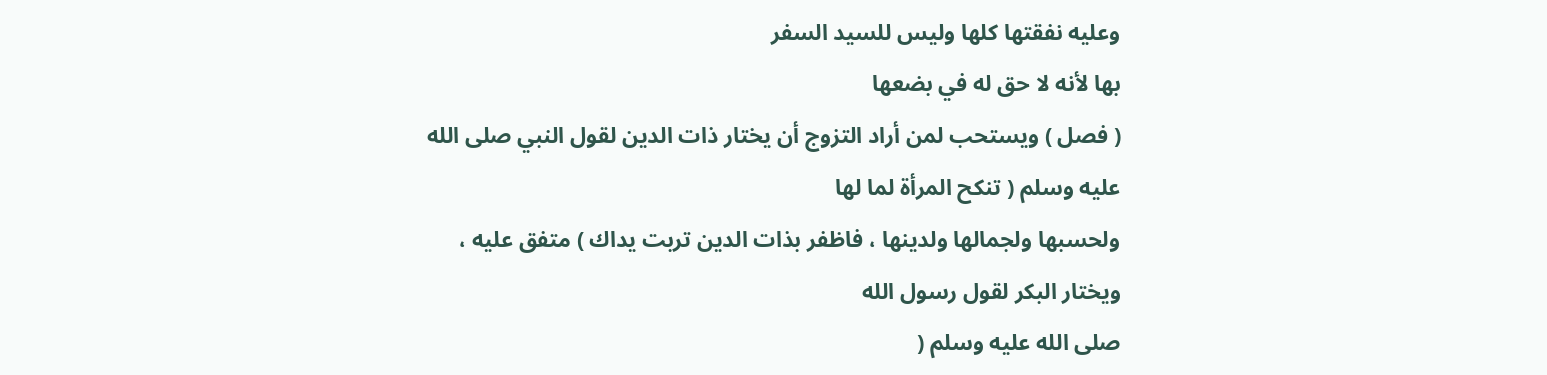وعليه نفقتها كلها وليس للسيد السفر
بها لأنه لا حق له في بضعها
( فصل ) ويستحب لمن أراد التزوج أن يختار ذات الدين لقول النبي صلى الله عليه وسلم ( تنكح المرأة لما لها
ولحسبها ولجمالها ولدينها ، فاظفر بذات الدين تربت يداك ) متفق عليه ، ويختار البكر لقول رسول الله
صلى الله عليه وسلم (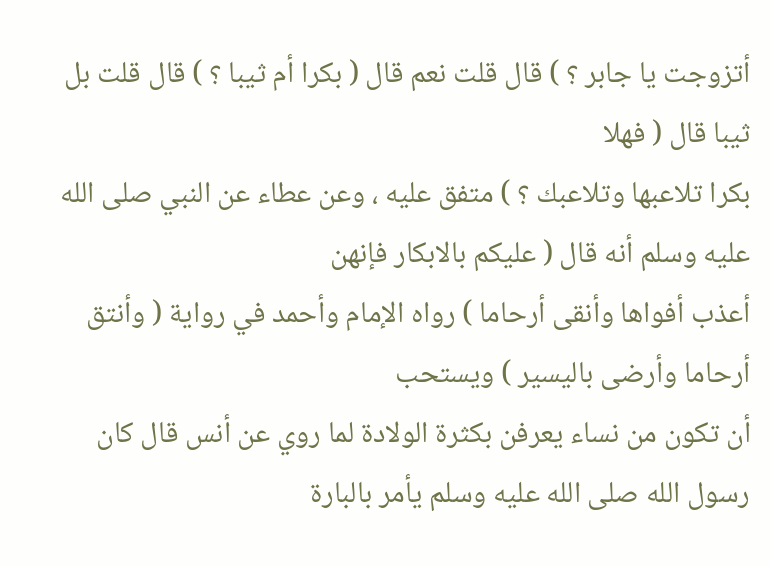أتزوجت يا جابر ؟ ) قال قلت نعم قال ( بكرا أم ثيبا ؟ ) قال قلت بل ثيبا قال ( فهلا
بكرا تلاعبها وتلاعبك ؟ ) متفق عليه ، وعن عطاء عن النبي صلى الله عليه وسلم أنه قال ( عليكم بالابكار فإنهن
أعذب أفواها وأنقى أرحاما ) رواه الإمام وأحمد في رواية ( وأنتق أرحاما وأرضى باليسير ) ويستحب
أن تكون من نساء يعرفن بكثرة الولادة لما روي عن أنس قال كان رسول الله صلى الله عليه وسلم يأمر بالبارة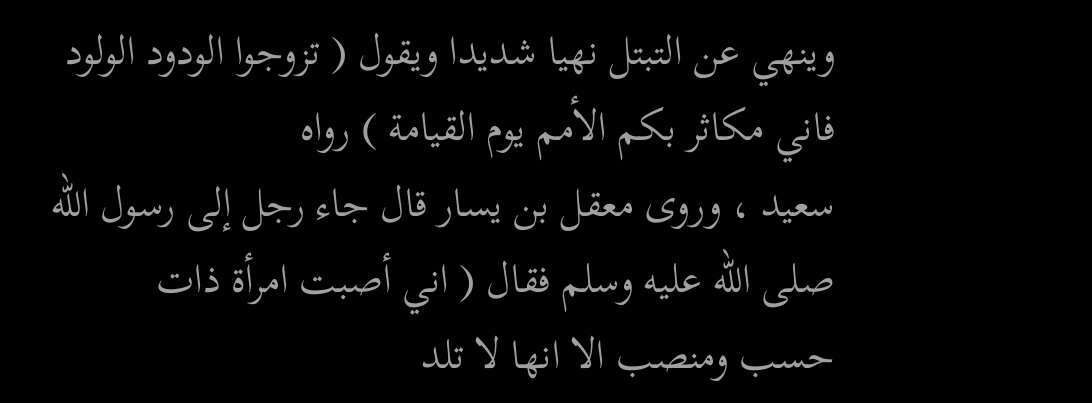وينهي عن التبتل نهيا شديدا ويقول ( تزوجوا الودود الولود فاني مكاثر بكم الأمم يوم القيامة ) رواه
سعيد ، وروى معقل بن يسار قال جاء رجل إلى رسول الله صلى الله عليه وسلم فقال ( اني أصبت امرأة ذات
حسب ومنصب الا انها لا تلد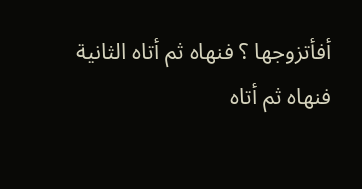أفأتزوجها ؟ فنهاه ثم أتاه الثانية فنهاه ثم أتاه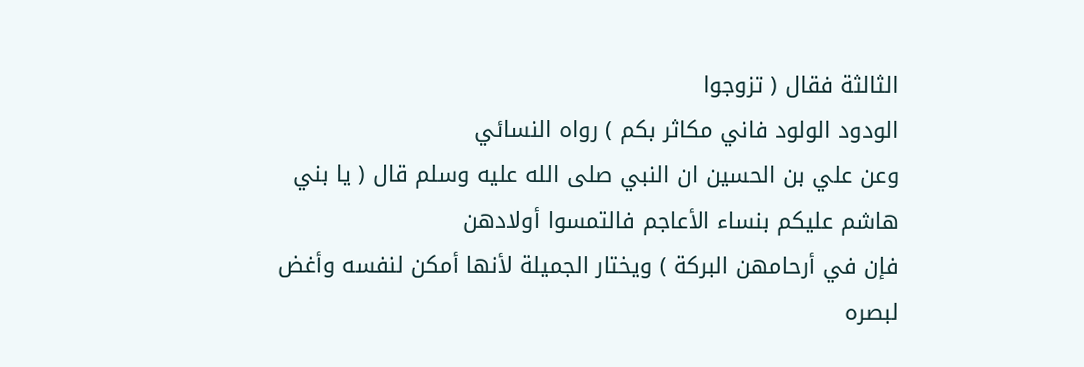الثالثة فقال ( تزوجوا
الودود الولود فاني مكاثر بكم ) رواه النسائي
وعن علي بن الحسين ان النبي صلى الله عليه وسلم قال ( يا بني هاشم عليكم بنساء الأعاجم فالتمسوا أولادهن
فإن في أرحامهن البركة ) ويختار الجميلة لأنها أمكن لنفسه وأغض لبصره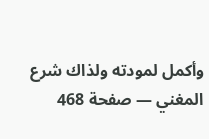وأكمل لمودته ولذاك شرع
المغني — صفحة 468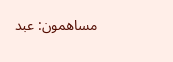مساهمون: عبد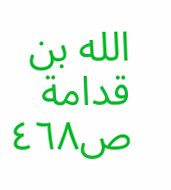الله بن قدامة
ص٤٦٨